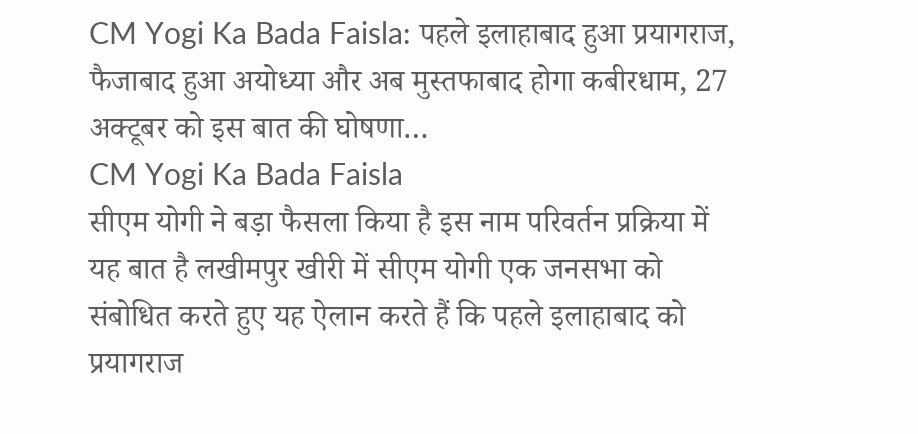CM Yogi Ka Bada Faisla: पहले इलाहाबाद हुआ प्रयागराज, फैजाबाद हुआ अयोध्या और अब मुस्तफाबाद होगा कबीरधाम, 27 अक्टूबर को इस बात की घोषणा…
CM Yogi Ka Bada Faisla
सीएम योगी ने बड़ा फैसला किया है इस नाम परिवर्तन प्रक्रिया में यह बात है लखीमपुर खीरी में सीएम योगी एक जनसभा को संबोधित करते हुए यह ऐलान करते हैं कि पहले इलाहाबाद को प्रयागराज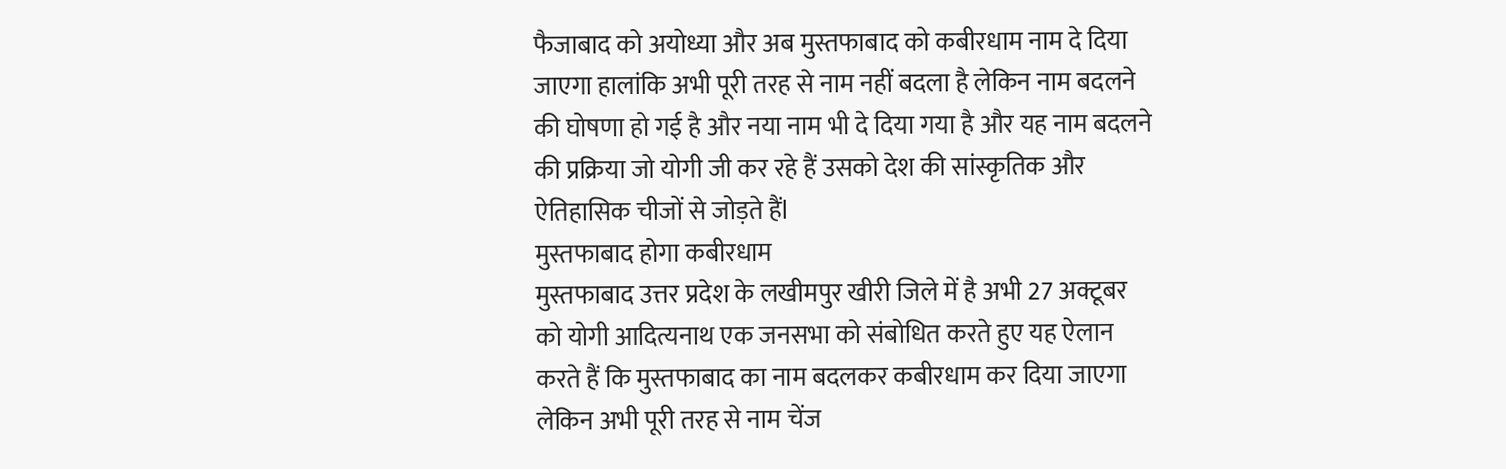फैजाबाद को अयोध्या और अब मुस्तफाबाद को कबीरधाम नाम दे दिया जाएगा हालांकि अभी पूरी तरह से नाम नहीं बदला है लेकिन नाम बदलने की घोषणा हो गई है और नया नाम भी दे दिया गया है और यह नाम बदलने की प्रक्रिया जो योगी जी कर रहे हैं उसको देश की सांस्कृतिक और ऐतिहासिक चीजों से जोड़ते हैंl
मुस्तफाबाद होगा कबीरधाम
मुस्तफाबाद उत्तर प्रदेश के लखीमपुर खीरी जिले में है अभी 27 अक्टूबर को योगी आदित्यनाथ एक जनसभा को संबोधित करते हुए यह ऐलान करते हैं कि मुस्तफाबाद का नाम बदलकर कबीरधाम कर दिया जाएगा लेकिन अभी पूरी तरह से नाम चेंज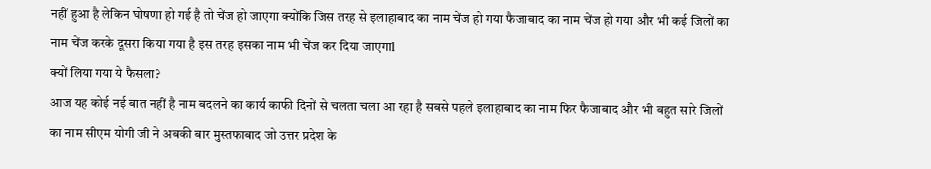नहीं हुआ है लेकिन घोषणा हो गई है तो चेंज हो जाएगा क्योंकि जिस तरह से इलाहाबाद का नाम चेंज हो गया फैजाबाद का नाम चेंज हो गया और भी कई जिलों का नाम चेंज करके दूसरा किया गया है इस तरह इसका नाम भी चेंज कर दिया जाएगाl
क्यों लिया गया ये फैसला?
आज यह कोई नई बात नहीं है नाम बदलने का कार्य काफी दिनों से चलता चला आ रहा है सबसे पहले इलाहाबाद का नाम फिर फैजाबाद और भी बहुत सारे जिलों का नाम सीएम योगी जी ने अबकी बार मुस्तफाबाद जो उत्तर प्रदेश के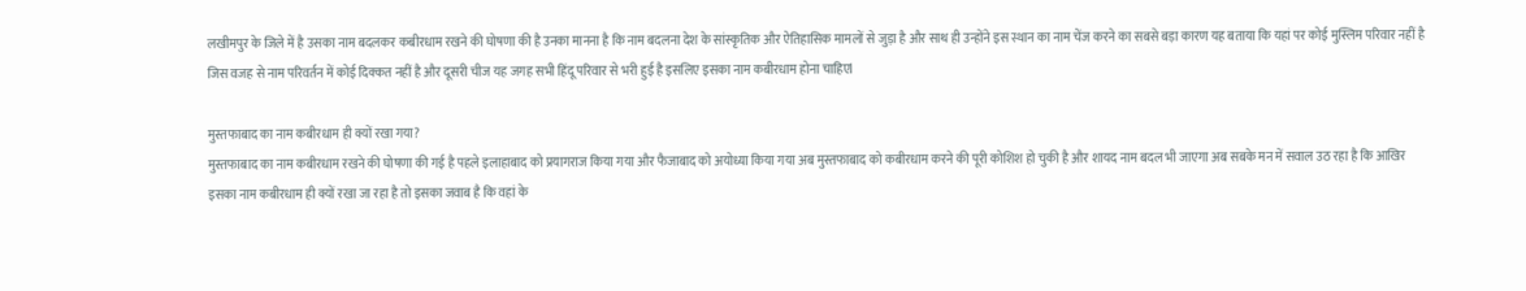लखीमपुर के जिले में है उसका नाम बदलकर कबीरधाम रखने की घोषणा की है उनका मानना है कि नाम बदलना देश के सांस्कृतिक और ऐतिहासिक मामलों से जुड़ा है और साथ ही उन्होंने इस स्थान का नाम चेंज करने का सबसे बड़ा कारण यह बताया कि यहां पर कोई मुस्लिम परिवार नहीं है जिस वजह से नाम परिवर्तन में कोई दिक्कत नहीं है और दूसरी चीज यह जगह सभी हिंदू परिवार से भरी हुई है इसलिए इसका नाम कबीरधाम होना चाहिएl

मुस्तफाबाद का नाम कबीरधाम ही क्यों रखा गया?
मुस्तफाबाद का नाम कबीरधाम रखने की घोषणा की गई है पहले इलाहाबाद को प्रयागराज किया गया और फैजाबाद को अयोध्या किया गया अब मुस्तफाबाद को कबीरधाम करने की पूरी कोशिश हो चुकी है और शायद नाम बदल भी जाएगा अब सबके मन में सवाल उठ रहा है कि आखिर इसका नाम कबीरधाम ही क्यों रखा जा रहा है तो इसका जवाब है कि वहां के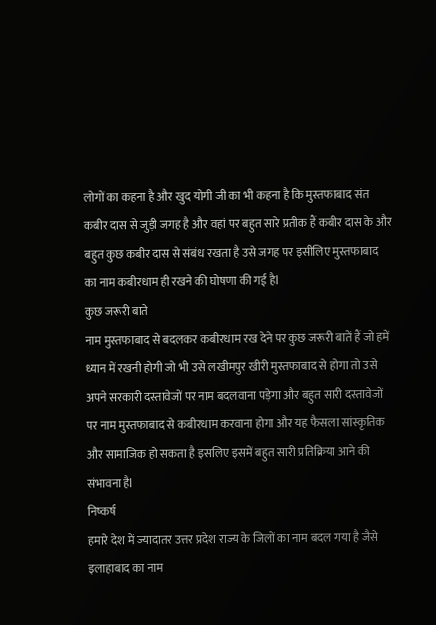लोगों का कहना है और खुद योगी जी का भी कहना है कि मुस्तफाबाद संत कबीर दास से जुड़ी जगह है और वहां पर बहुत सारे प्रतीक हैं कबीर दास के और बहुत कुछ कबीर दास से संबंध रखता है उसे जगह पर इसीलिए मुस्तफाबाद का नाम कबीरधाम ही रखने की घोषणा की गई हैl
कुछ जरूरी बाते
नाम मुस्तफाबाद से बदलकर कबीरधाम रख देने पर कुछ जरूरी बातें हैं जो हमें ध्यान में रखनी होगी जो भी उसे लखीमपुर खीरी मुस्तफाबाद से होगा तो उसे अपने सरकारी दस्तावेजों पर नाम बदलवाना पड़ेगा और बहुत सारी दस्तावेजों पर नाम मुस्तफाबाद से कबीरधाम करवाना होगा और यह फैसला सांस्कृतिक और सामाजिक हो सकता है इसलिए इसमें बहुत सारी प्रतिक्रिया आने की संभावना हैl
निष्कर्ष
हमारे देश में ज्यादातर उत्तर प्रदेश राज्य के जिलों का नाम बदल गया है जैसे इलाहाबाद का नाम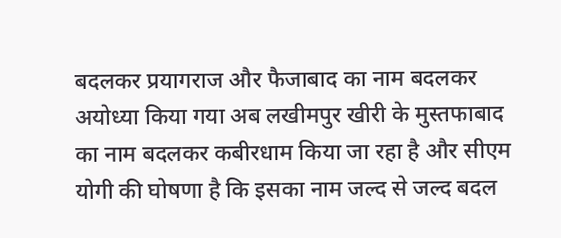बदलकर प्रयागराज और फैजाबाद का नाम बदलकर अयोध्या किया गया अब लखीमपुर खीरी के मुस्तफाबाद का नाम बदलकर कबीरधाम किया जा रहा है और सीएम योगी की घोषणा है कि इसका नाम जल्द से जल्द बदल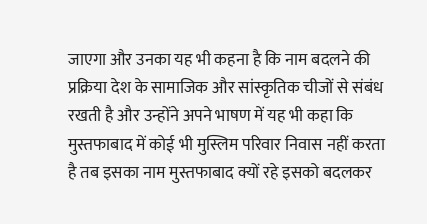जाएगा और उनका यह भी कहना है कि नाम बदलने की प्रक्रिया देश के सामाजिक और सांस्कृतिक चीजों से संबंध रखती है और उन्होंने अपने भाषण में यह भी कहा कि मुस्तफाबाद में कोई भी मुस्लिम परिवार निवास नहीं करता है तब इसका नाम मुस्तफाबाद क्यों रहे इसको बदलकर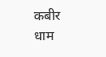कबीर धाम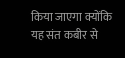किया जाएगा क्योंकि यह संत कबीर से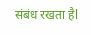संबंध रखता हैl